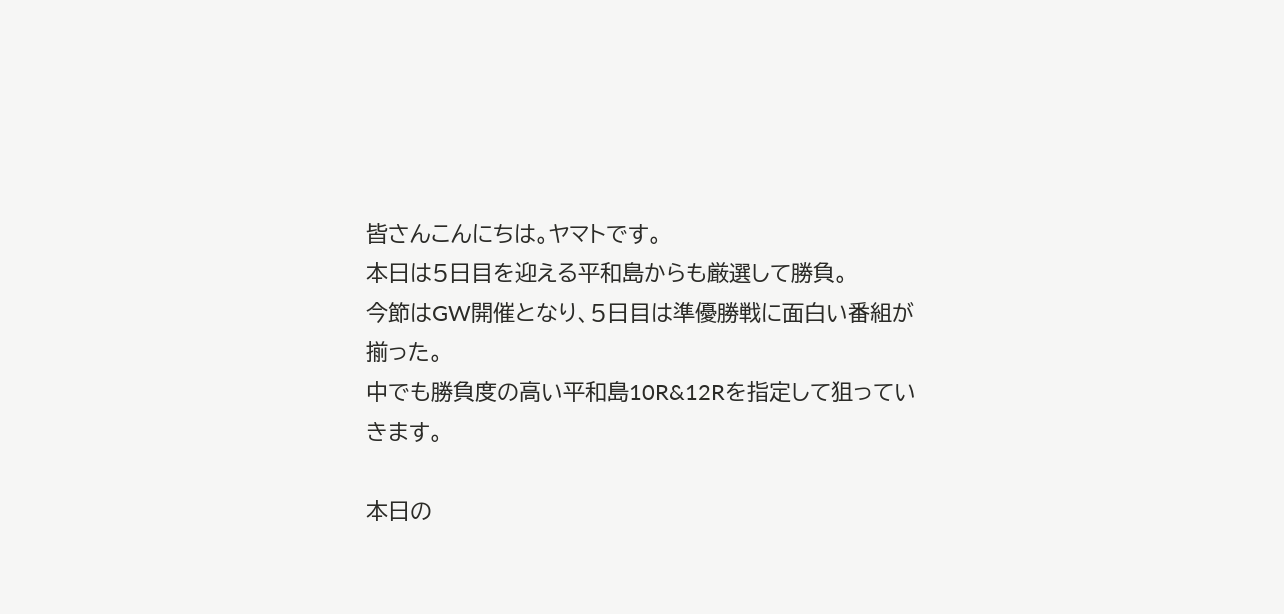皆さんこんにちは。ヤマトです。
本日は5日目を迎える平和島からも厳選して勝負。
今節はGW開催となり、5日目は準優勝戦に面白い番組が揃った。
中でも勝負度の高い平和島10R&12Rを指定して狙っていきます。

本日の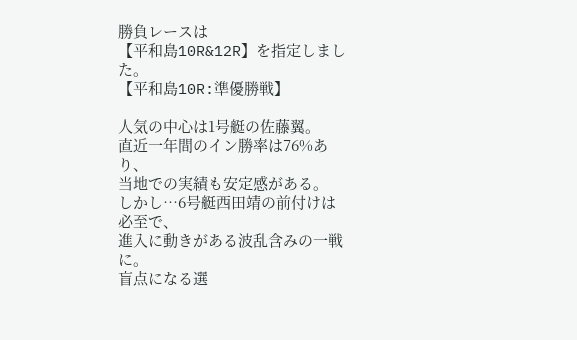勝負レースは
【平和島10R&12R】を指定しました。
【平和島10R:準優勝戦】

人気の中心は1号艇の佐藤翼。
直近一年間のイン勝率は76%あり、
当地での実績も安定感がある。
しかし…6号艇西田靖の前付けは必至で、
進入に動きがある波乱含みの一戦に。
盲点になる選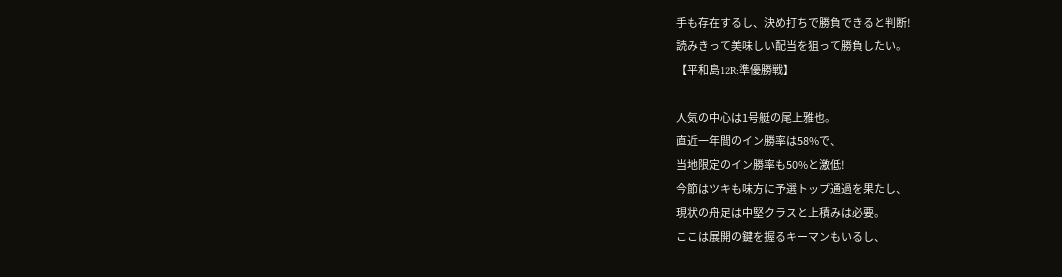手も存在するし、決め打ちで勝負できると判断!
読みきって美味しい配当を狙って勝負したい。
【平和島12R:準優勝戦】

人気の中心は1号艇の尾上雅也。
直近一年間のイン勝率は58%で、
当地限定のイン勝率も50%と激低!
今節はツキも味方に予選トップ通過を果たし、
現状の舟足は中堅クラスと上積みは必要。
ここは展開の鍵を握るキーマンもいるし、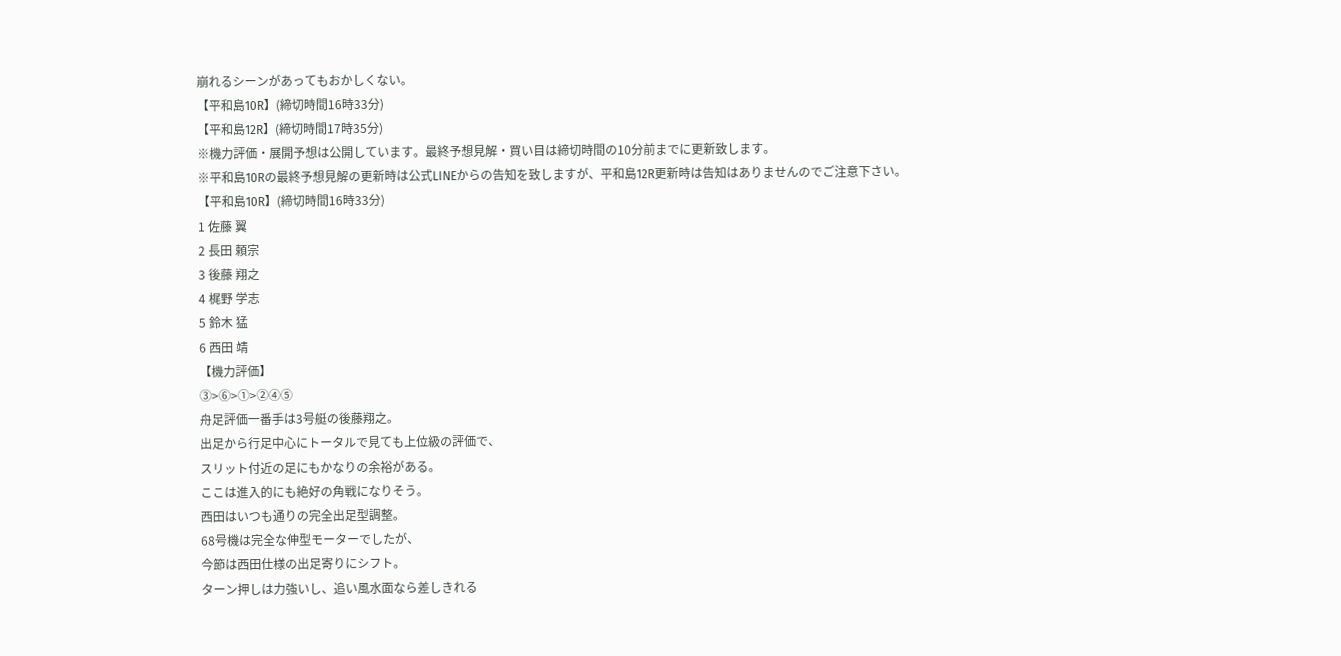崩れるシーンがあってもおかしくない。
【平和島10R】(締切時間16時33分)
【平和島12R】(締切時間17時35分)
※機力評価・展開予想は公開しています。最終予想見解・買い目は締切時間の10分前までに更新致します。
※平和島10Rの最終予想見解の更新時は公式LINEからの告知を致しますが、平和島12R更新時は告知はありませんのでご注意下さい。
【平和島10R】(締切時間16時33分)
1 佐藤 翼
2 長田 頼宗
3 後藤 翔之
4 梶野 学志
5 鈴木 猛
6 西田 靖
【機力評価】
③>⑥>①>②④⑤
舟足評価一番手は3号艇の後藤翔之。
出足から行足中心にトータルで見ても上位級の評価で、
スリット付近の足にもかなりの余裕がある。
ここは進入的にも絶好の角戦になりそう。
西田はいつも通りの完全出足型調整。
68号機は完全な伸型モーターでしたが、
今節は西田仕様の出足寄りにシフト。
ターン押しは力強いし、追い風水面なら差しきれる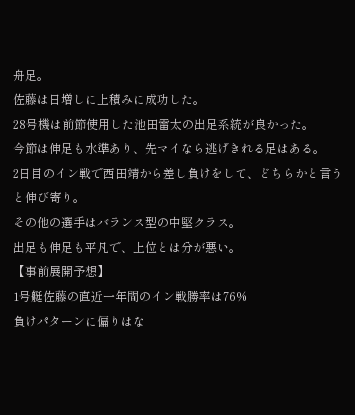舟足。
佐藤は日増しに上積みに成功した。
28号機は前節使用した池田雷太の出足系統が良かった。
今節は伸足も水準あり、先マイなら逃げきれる足はある。
2日目のイン戦で西田靖から差し負けをして、どちらかと言うと伸び寄り。
その他の選手はバランス型の中堅クラス。
出足も伸足も平凡で、上位とは分が悪い。
【事前展開予想】
1号艇佐藤の直近一年間のイン戦勝率は76%
負けパターンに偏りはな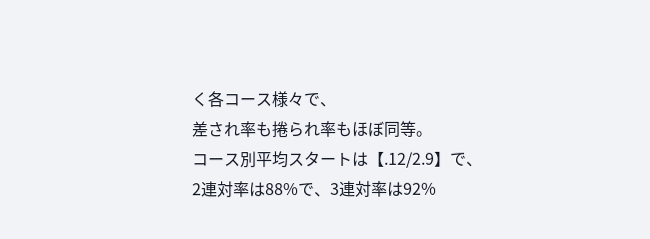く各コース様々で、
差され率も捲られ率もほぼ同等。
コース別平均スタートは【.12/2.9】で、
2連対率は88%で、3連対率は92%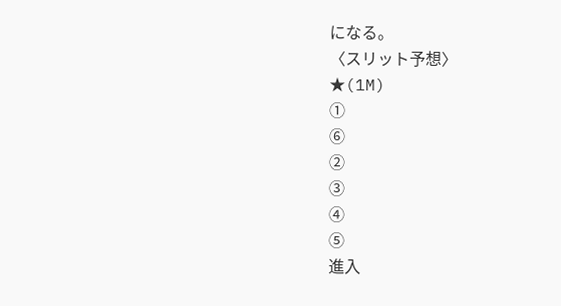になる。
〈スリット予想〉
★(1M)
①
⑥
②
③
④
⑤
進入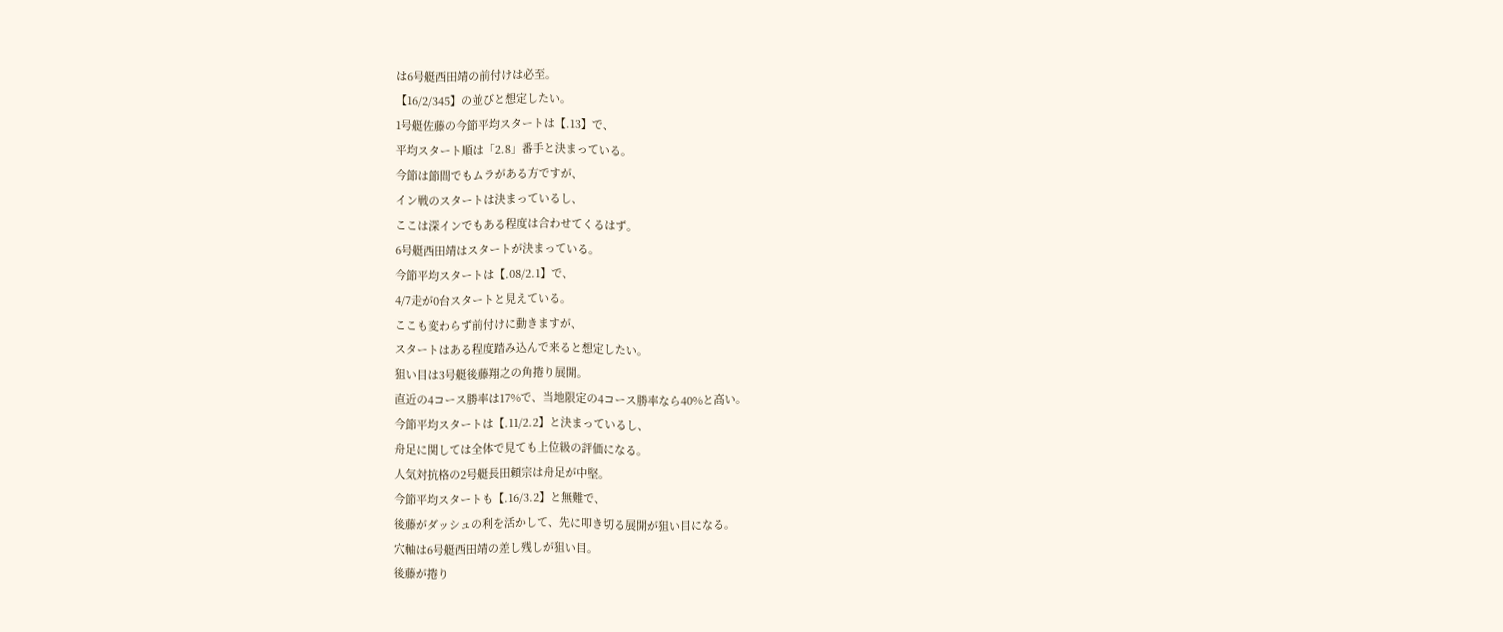は6号艇西田靖の前付けは必至。
【16/2/345】の並びと想定したい。
1号艇佐藤の今節平均スタートは【.13】で、
平均スタート順は「2.8」番手と決まっている。
今節は節間でもムラがある方ですが、
イン戦のスタートは決まっているし、
ここは深インでもある程度は合わせてくるはず。
6号艇西田靖はスタートが決まっている。
今節平均スタートは【.08/2.1】で、
4/7走が0台スタートと見えている。
ここも変わらず前付けに動きますが、
スタートはある程度踏み込んで来ると想定したい。
狙い目は3号艇後藤翔之の角捲り展開。
直近の4コース勝率は17%で、当地限定の4コース勝率なら40%と高い。
今節平均スタートは【.11/2.2】と決まっているし、
舟足に関しては全体で見ても上位級の評価になる。
人気対抗格の2号艇長田頼宗は舟足が中堅。
今節平均スタートも【.16/3.2】と無難で、
後藤がダッシュの利を活かして、先に叩き切る展開が狙い目になる。
穴軸は6号艇西田靖の差し残しが狙い目。
後藤が捲り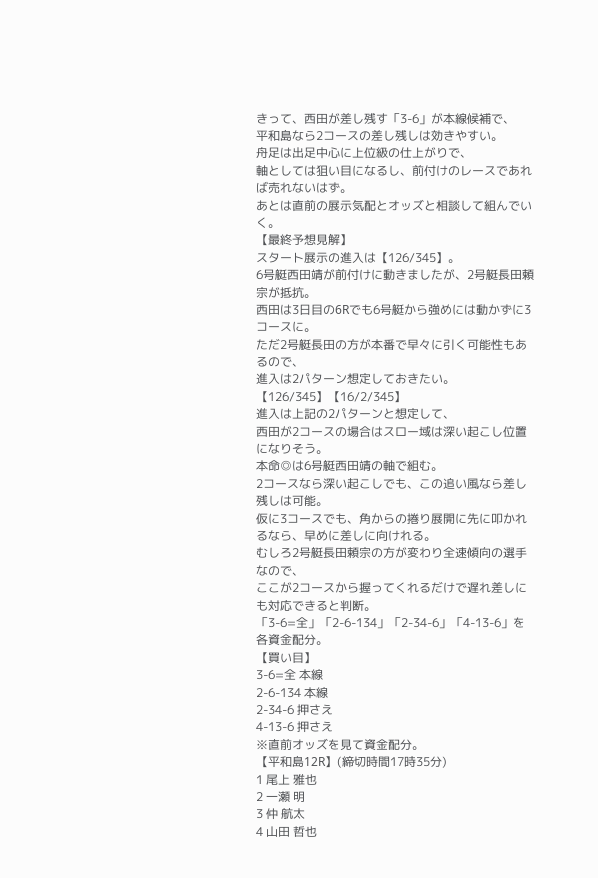きって、西田が差し残す「3-6」が本線候補で、
平和島なら2コースの差し残しは効きやすい。
舟足は出足中心に上位級の仕上がりで、
軸としては狙い目になるし、前付けのレースであれば売れないはず。
あとは直前の展示気配とオッズと相談して組んでいく。
【最終予想見解】
スタート展示の進入は【126/345】。
6号艇西田靖が前付けに動きましたが、2号艇長田頼宗が抵抗。
西田は3日目の6Rでも6号艇から強めには動かずに3コースに。
ただ2号艇長田の方が本番で早々に引く可能性もあるので、
進入は2パターン想定しておきたい。
【126/345】【16/2/345】
進入は上記の2パターンと想定して、
西田が2コースの場合はスロー域は深い起こし位置になりそう。
本命◎は6号艇西田靖の軸で組む。
2コースなら深い起こしでも、この追い風なら差し残しは可能。
仮に3コースでも、角からの捲り展開に先に叩かれるなら、早めに差しに向けれる。
むしろ2号艇長田頼宗の方が変わり全速傾向の選手なので、
ここが2コースから握ってくれるだけで遅れ差しにも対応できると判断。
「3-6=全」「2-6-134」「2-34-6」「4-13-6」を各資金配分。
【買い目】
3-6=全 本線
2-6-134 本線
2-34-6 押さえ
4-13-6 押さえ
※直前オッズを見て資金配分。
【平和島12R】(締切時間17時35分)
1 尾上 雅也
2 一瀬 明
3 仲 航太
4 山田 哲也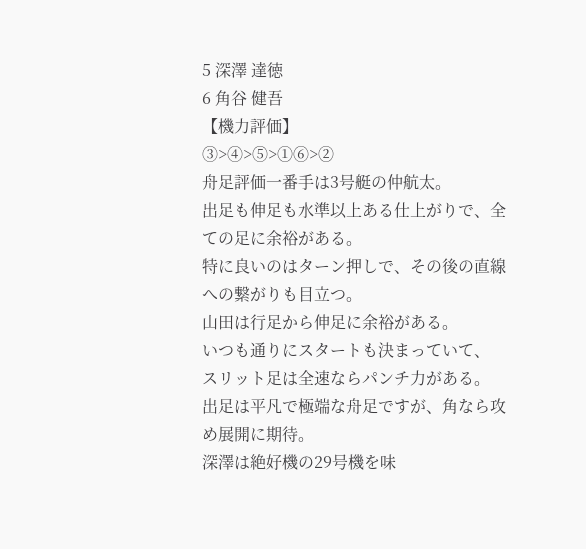5 深澤 達徳
6 角谷 健吾
【機力評価】
③>④>⑤>①⑥>②
舟足評価一番手は3号艇の仲航太。
出足も伸足も水準以上ある仕上がりで、全ての足に余裕がある。
特に良いのはターン押しで、その後の直線への繋がりも目立つ。
山田は行足から伸足に余裕がある。
いつも通りにスタートも決まっていて、
スリット足は全速ならパンチ力がある。
出足は平凡で極端な舟足ですが、角なら攻め展開に期待。
深澤は絶好機の29号機を味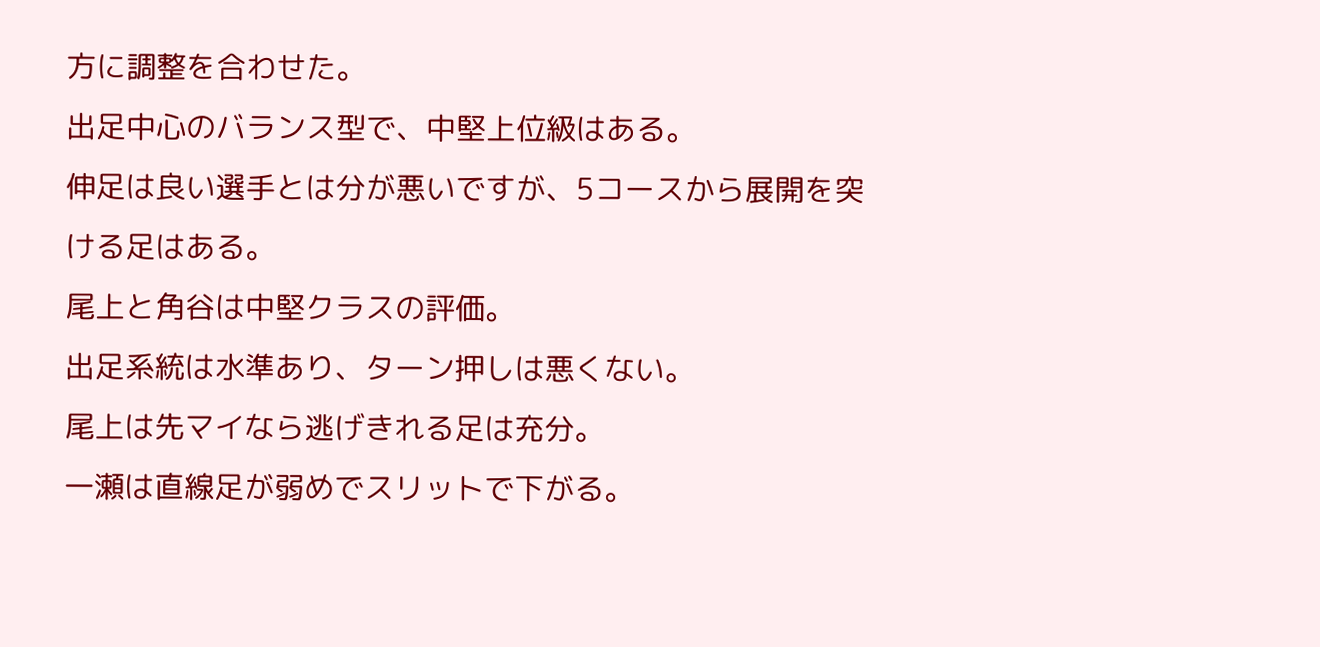方に調整を合わせた。
出足中心のバランス型で、中堅上位級はある。
伸足は良い選手とは分が悪いですが、5コースから展開を突ける足はある。
尾上と角谷は中堅クラスの評価。
出足系統は水準あり、ターン押しは悪くない。
尾上は先マイなら逃げきれる足は充分。
一瀬は直線足が弱めでスリットで下がる。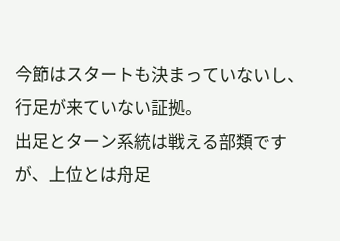今節はスタートも決まっていないし、行足が来ていない証拠。
出足とターン系統は戦える部類ですが、上位とは舟足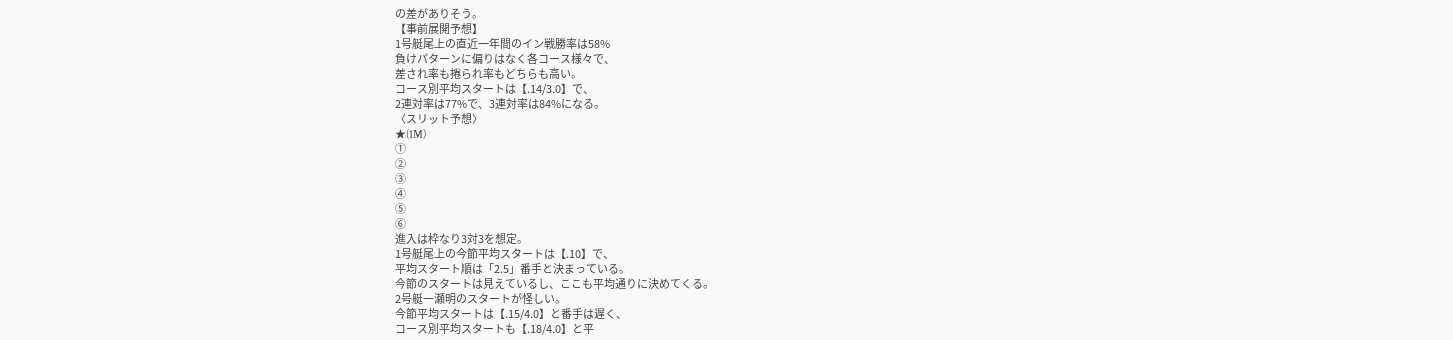の差がありそう。
【事前展開予想】
1号艇尾上の直近一年間のイン戦勝率は58%
負けパターンに偏りはなく各コース様々で、
差され率も捲られ率もどちらも高い。
コース別平均スタートは【.14/3.0】で、
2連対率は77%で、3連対率は84%になる。
〈スリット予想〉
★(1M)
①
②
③
④
⑤
⑥
進入は枠なり3対3を想定。
1号艇尾上の今節平均スタートは【.10】で、
平均スタート順は「2.5」番手と決まっている。
今節のスタートは見えているし、ここも平均通りに決めてくる。
2号艇一瀬明のスタートが怪しい。
今節平均スタートは【.15/4.0】と番手は遅く、
コース別平均スタートも【.18/4.0】と平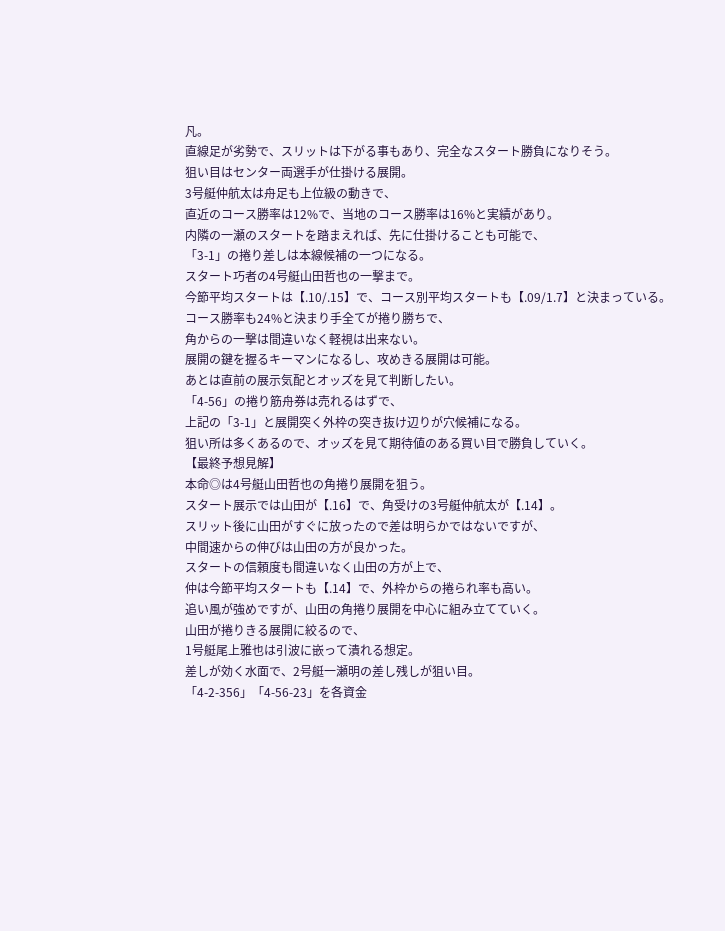凡。
直線足が劣勢で、スリットは下がる事もあり、完全なスタート勝負になりそう。
狙い目はセンター両選手が仕掛ける展開。
3号艇仲航太は舟足も上位級の動きで、
直近のコース勝率は12%で、当地のコース勝率は16%と実績があり。
内隣の一瀬のスタートを踏まえれば、先に仕掛けることも可能で、
「3-1」の捲り差しは本線候補の一つになる。
スタート巧者の4号艇山田哲也の一撃まで。
今節平均スタートは【.10/.15】で、コース別平均スタートも【.09/1.7】と決まっている。
コース勝率も24%と決まり手全てが捲り勝ちで、
角からの一撃は間違いなく軽視は出来ない。
展開の鍵を握るキーマンになるし、攻めきる展開は可能。
あとは直前の展示気配とオッズを見て判断したい。
「4-56」の捲り筋舟券は売れるはずで、
上記の「3-1」と展開突く外枠の突き抜け辺りが穴候補になる。
狙い所は多くあるので、オッズを見て期待値のある買い目で勝負していく。
【最終予想見解】
本命◎は4号艇山田哲也の角捲り展開を狙う。
スタート展示では山田が【.16】で、角受けの3号艇仲航太が【.14】。
スリット後に山田がすぐに放ったので差は明らかではないですが、
中間速からの伸びは山田の方が良かった。
スタートの信頼度も間違いなく山田の方が上で、
仲は今節平均スタートも【.14】で、外枠からの捲られ率も高い。
追い風が強めですが、山田の角捲り展開を中心に組み立てていく。
山田が捲りきる展開に絞るので、
1号艇尾上雅也は引波に嵌って潰れる想定。
差しが効く水面で、2号艇一瀬明の差し残しが狙い目。
「4-2-356」「4-56-23」を各資金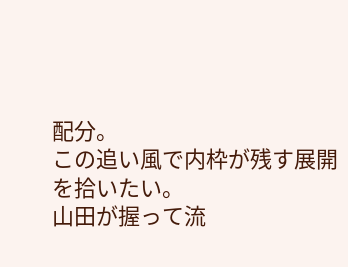配分。
この追い風で内枠が残す展開を拾いたい。
山田が握って流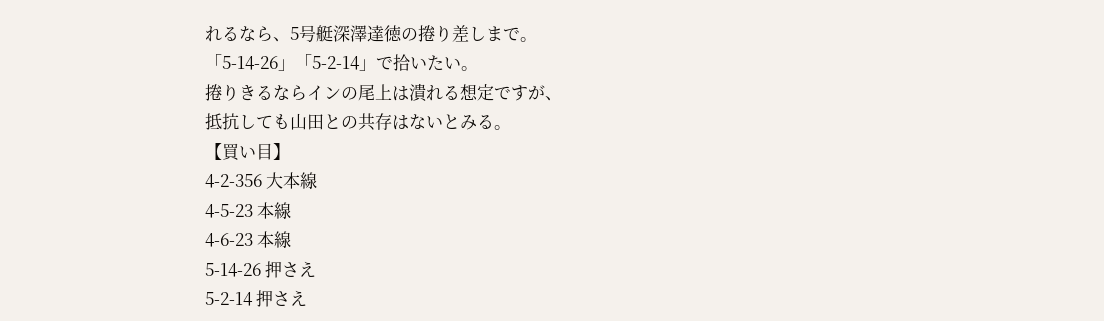れるなら、5号艇深澤達徳の捲り差しまで。
「5-14-26」「5-2-14」で拾いたい。
捲りきるならインの尾上は潰れる想定ですが、
抵抗しても山田との共存はないとみる。
【買い目】
4-2-356 大本線
4-5-23 本線
4-6-23 本線
5-14-26 押さえ
5-2-14 押さえ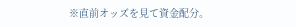※直前オッズを見て資金配分。